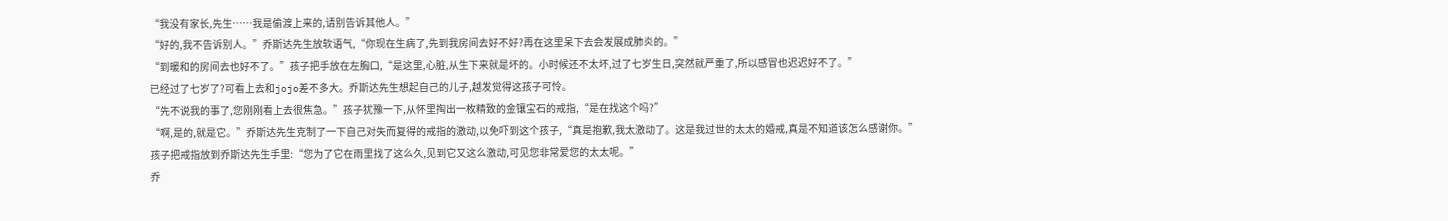“我没有家长,先生……我是偷渡上来的,请别告诉其他人。”
“好的,我不告诉别人。”乔斯达先生放软语气,“你现在生病了,先到我房间去好不好?再在这里呆下去会发展成肺炎的。”
“到暖和的房间去也好不了。”孩子把手放在左胸口,“是这里,心脏,从生下来就是坏的。小时候还不太坏,过了七岁生日,突然就严重了,所以感冒也迟迟好不了。”
已经过了七岁了?可看上去和jojo差不多大。乔斯达先生想起自己的儿子,越发觉得这孩子可怜。
“先不说我的事了,您刚刚看上去很焦急。”孩子犹豫一下,从怀里掏出一枚精致的金镶宝石的戒指,“是在找这个吗?”
“啊,是的,就是它。”乔斯达先生克制了一下自己对失而复得的戒指的激动,以免吓到这个孩子,“真是抱歉,我太激动了。这是我过世的太太的婚戒,真是不知道该怎么感谢你。”
孩子把戒指放到乔斯达先生手里:“您为了它在雨里找了这么久,见到它又这么激动,可见您非常爱您的太太呢。”
乔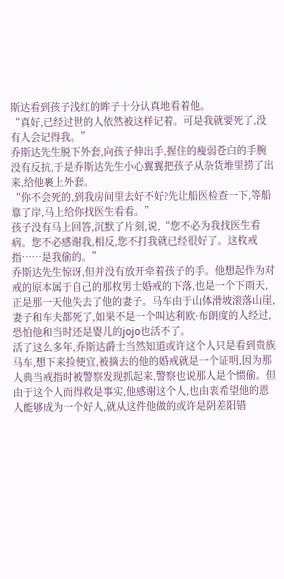斯达看到孩子浅红的眸子十分认真地看着他。
“真好,已经过世的人依然被这样记着。可是我就要死了,没有人会记得我。”
乔斯达先生脱下外套,向孩子伸出手,握住的瘦弱苍白的手腕没有反抗,于是乔斯达先生小心翼翼把孩子从杂货堆里捞了出来,给他裹上外套。
“你不会死的,到我房间里去好不好?先让船医检查一下,等船靠了岸,马上给你找医生看看。”
孩子没有马上回答,沉默了片刻,说,“您不必为我找医生看病。您不必感谢我,相反,您不打我就已经很好了。这枚戒指……是我偷的。”
乔斯达先生惊讶,但并没有放开牵着孩子的手。他想起作为对戒的原本属于自己的那枚男士婚戒的下落,也是一个下雨天,正是那一天他失去了他的妻子。马车由于山体滑坡滚落山崖,妻子和车夫都死了,如果不是一个叫达利欧·布朗度的人经过,恐怕他和当时还是婴儿的jojo也活不了。
活了这么多年,乔斯达爵士当然知道或许这个人只是看到贵族马车,想下来捡便宜,被摘去的他的婚戒就是一个证明,因为那人典当戒指时被警察发现抓起来,警察也说那人是个惯偷。但由于这个人而得救是事实,他感谢这个人,也由衷希望他的恩人能够成为一个好人,就从这件他做的或许是阴差阳错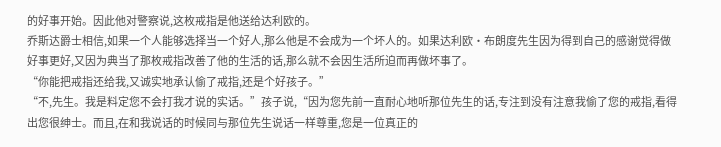的好事开始。因此他对警察说,这枚戒指是他送给达利欧的。
乔斯达爵士相信,如果一个人能够选择当一个好人,那么他是不会成为一个坏人的。如果达利欧·布朗度先生因为得到自己的感谢觉得做好事更好,又因为典当了那枚戒指改善了他的生活的话,那么就不会因生活所迫而再做坏事了。
“你能把戒指还给我,又诚实地承认偷了戒指,还是个好孩子。”
“不,先生。我是料定您不会打我才说的实话。”孩子说,“因为您先前一直耐心地听那位先生的话,专注到没有注意我偷了您的戒指,看得出您很绅士。而且,在和我说话的时候同与那位先生说话一样尊重,您是一位真正的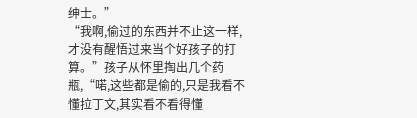绅士。”
“我啊,偷过的东西并不止这一样,才没有醒悟过来当个好孩子的打算。”孩子从怀里掏出几个药瓶,“喏,这些都是偷的,只是我看不懂拉丁文,其实看不看得懂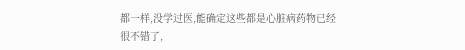都一样,没学过医,能确定这些都是心脏病药物已经很不错了,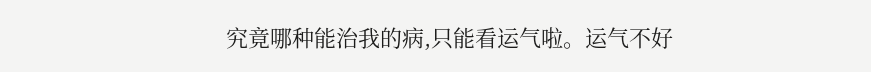究竟哪种能治我的病,只能看运气啦。运气不好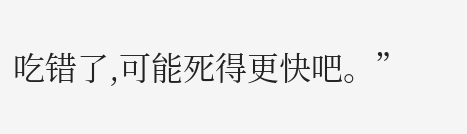吃错了,可能死得更快吧。”